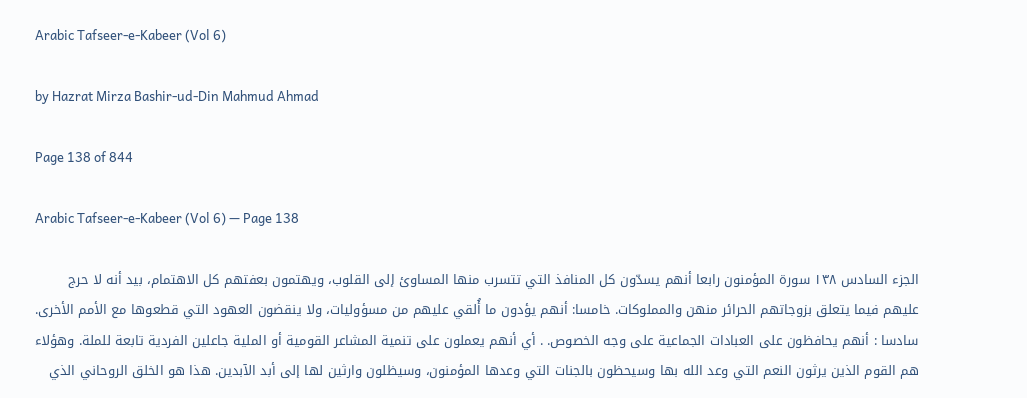Arabic Tafseer-e-Kabeer (Vol 6)

by Hazrat Mirza Bashir-ud-Din Mahmud Ahmad

Page 138 of 844

Arabic Tafseer-e-Kabeer (Vol 6) — Page 138

الجزء السادس ۱۳۸ سورة المؤمنون رابعا أنهم يسدّون كل المنافذ التي تتسرب منها المساوئ إلى القلوب، ويهتمون بعفتهم كل الاهتمام، بيد أنه لا حرج عليهم فيما يتعلق بزوجاتهم الحرائر منهن والمملوكات. خامسا: أنهم يؤدون ما أُلقي عليهم من مسؤوليات، ولا ينقضون العهود التي قطعوها مع الأمم الأخرى. سادسا : أنهم يحافظون على العبادات الجماعية على وجه الخصوص. . أي أنهم يعملون على تنمية المشاعر القومية أو الملية جاعلين الفردية تابعة للملة. وهؤلاء هم القوم الذين يرثون النعم التي وعد الله بها وسيحظون بالجنات التي وعدها المؤمنون، وسيظلون وارثين لها إلى أبد الآبدين. هذا هو الخلق الروحاني الذي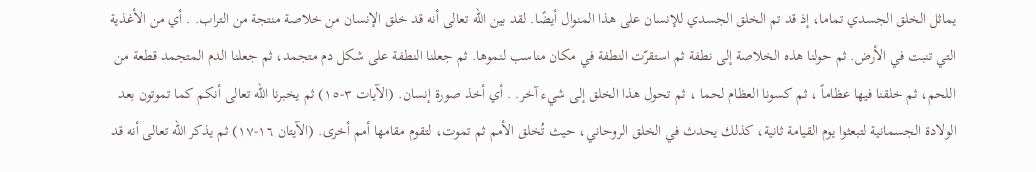يماثل الخلق الجسدي تماما، إذ قد تم الخلق الجسدي للإنسان على هذا المنوال أيضًا. لقد بين الله تعالى أنه قد خلق الإنسان من خلاصة منتجة من التراب. . أي من الأغذية التي تنبت في الأرض. ثم حولنا هذه الخلاصة إلى نطفة ثم استقرّت النطفة في مكان مناسب لنموها. ثم جعلنا النطفة على شكل دم متجمد، ثم جعلنا الدم المتجمد قطعة من اللحم، ثم خلقنا فيها عظاماً ، ثم كسونا العظام لحما ، ثم تحول هذا الخلق إلى شيء آخر. . أي أخذ صورة إنسان. (الآيات ٣-١٥) ثم يخبرنا الله تعالى أنكم كما تموتون بعد الولادة الجسمانية لتبعثوا يوم القيامة ثانية، كذلك يحدث في الخلق الروحاني، حيث تُخلق الأمم ثم تموت، لتقوم مقامها أمم أخرى. (الآيتان ١٦-١٧) ثم يذكر الله تعالى أنه قد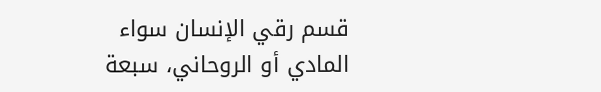قسم رقي الإنسان سواء المادي أو الروحاني، سبعة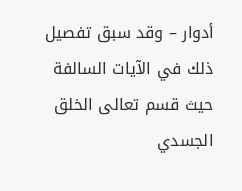أدوار – وقد سبق تفصيل ذلك في الآيات السالفة حيث قسم تعالى الخلق الجسدي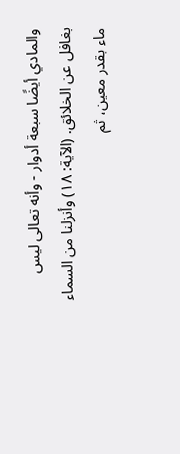والمادي أيضًا سبعة أدوار - وأنه تعالى ليس بغافل عن الخلائق. (الآية: ١٨) وأنزلنا من السماء ماء بقدر معين، ثم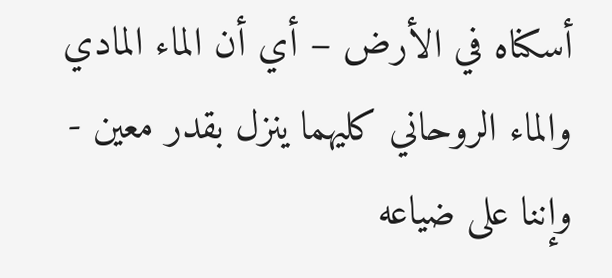أسكناه في الأرض – أي أن الماء المادي والماء الروحاني كليهما ينزل بقدر معين - وإننا على ضياعه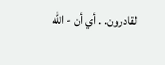لقادرون. . أي أن - الله